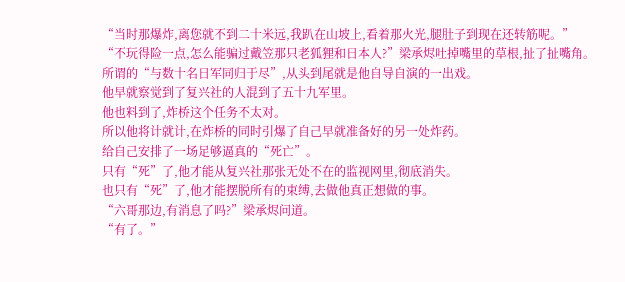“当时那爆炸,离您就不到二十米远,我趴在山坡上,看着那火光,腿肚子到现在还转筋呢。”
“不玩得险一点,怎么能骗过戴笠那只老狐狸和日本人?”梁承烬吐掉嘴里的草根,扯了扯嘴角。
所谓的“与数十名日军同归于尽”,从头到尾就是他自导自演的一出戏。
他早就察觉到了复兴社的人混到了五十九军里。
他也料到了,炸桥这个任务不太对。
所以他将计就计,在炸桥的同时引爆了自己早就准备好的另一处炸药。
给自己安排了一场足够逼真的“死亡”。
只有“死”了,他才能从复兴社那张无处不在的监视网里,彻底消失。
也只有“死”了,他才能摆脱所有的束缚,去做他真正想做的事。
“六哥那边,有消息了吗?”梁承烬问道。
“有了。”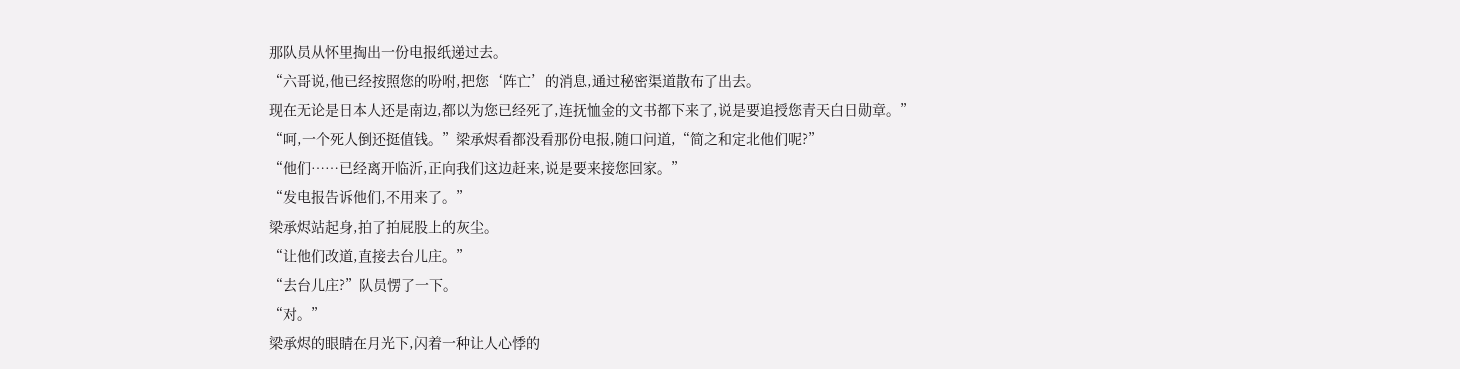那队员从怀里掏出一份电报纸递过去。
“六哥说,他已经按照您的吩咐,把您‘阵亡’的消息,通过秘密渠道散布了出去。
现在无论是日本人还是南边,都以为您已经死了,连抚恤金的文书都下来了,说是要追授您青天白日勋章。”
“呵,一个死人倒还挺值钱。”梁承烬看都没看那份电报,随口问道,“简之和定北他们呢?”
“他们……已经离开临沂,正向我们这边赶来,说是要来接您回家。”
“发电报告诉他们,不用来了。”
梁承烬站起身,拍了拍屁股上的灰尘。
“让他们改道,直接去台儿庄。”
“去台儿庄?”队员愣了一下。
“对。”
梁承烬的眼睛在月光下,闪着一种让人心悸的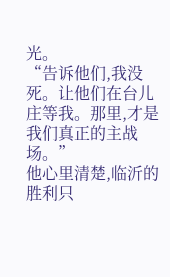光。
“告诉他们,我没死。让他们在台儿庄等我。那里,才是我们真正的主战场。”
他心里清楚,临沂的胜利只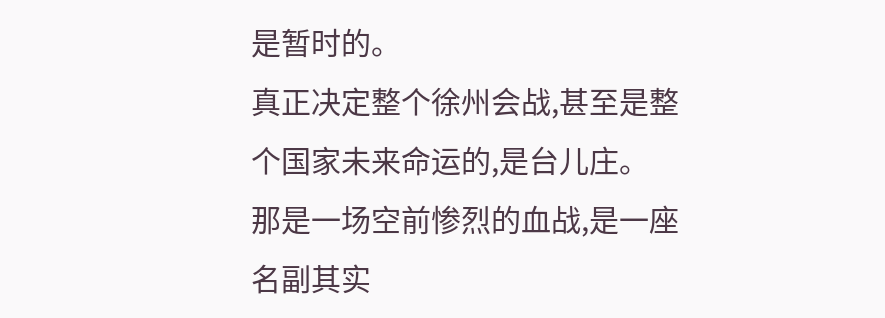是暂时的。
真正决定整个徐州会战,甚至是整个国家未来命运的,是台儿庄。
那是一场空前惨烈的血战,是一座名副其实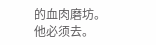的血肉磨坊。
他必须去。